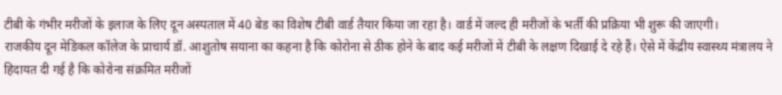टीबी के गंभीर मरीजों के इलाज के लिए दून अस्पताल में 40 बेड का विशेष टीबी वार्ड तैयार किया जा रहा है। वार्ड में जल्द ही मरीजों के भर्ती की प्रक्रिया भी शुरू की जाएगी।
राजकीय दून मेडिकल कॉलेज के प्राचार्य डॉ. आशुतोष सयाना का कहना है कि कोरोना से ठीक होने के बाद कई मरीजों में टीबी के लक्षण दिखाई दे रहे हैं। ऐसे में केंद्रीय स्वास्थ्य मंत्रालय ने हिदायत दी गई है कि कोरोना संक्रमित मरीजों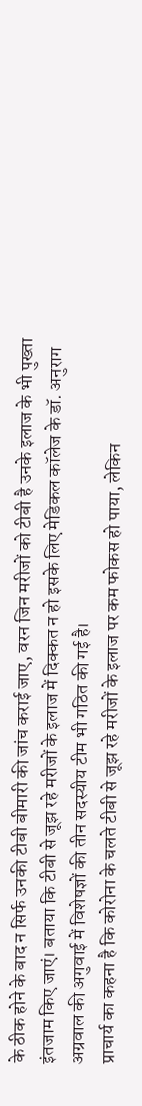के ठीक होने के बाद न सिर्फ उनकी टीबी बीमारी की जांच कराई जाए, वरन जिन मरीजों को टीबी है उनके इलाज के भी पुख्ता इंतजाम किए जाएं। बताया कि टीबी से जूझ रहे मरीजों के इलाज में दिक्कत न हो इसके लिए मेडिकल कॉलेज के डॉ. अनुराग अग्रवाल की अगुवाई में विशेषज्ञों की तीन सदस्यीय टीम भी गठित की गई है।
प्राचार्य का कहना है कि कोरोना के चलते टीबी से जूझ रहे मरीजों के इलाज पर कम फोकस हो पाया, लेकिन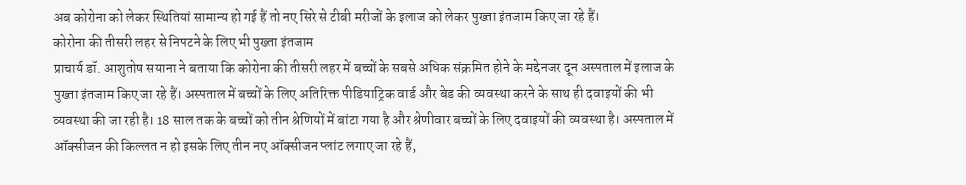अब कोरोना को लेकर स्थितियां सामान्य हो गई हैं तो नए सिरे से टीबी मरीजों के इलाज को लेकर पुख्ता इंतजाम किए जा रहे हैं।
कोरोना की तीसरी लहर से निपटने के लिए भी पुख्ता इंतजाम
प्राचार्य डॉ. आशुतोष सयाना ने बताया कि कोरोना की तीसरी लहर में बच्चों के सबसे अधिक संक्रमित होने के मद्देनजर दून अस्पताल में इलाज के पुख्ता इंतजाम किए जा रहे हैं। अस्पताल में बच्चों के लिए अतिरिक्त पीडियाट्रिक वार्ड और बेड की व्यवस्था करने के साथ ही दवाइयों की भी व्यवस्था की जा रही है। 18 साल तक के बच्चों को तीन श्रेणियों में बांटा गया है और श्रेणीवार बच्चों के लिए दवाइयों की व्यवस्था है। अस्पताल में ऑक्सीजन की किल्लत न हो इसके लिए तीन नए ऑक्सीजन प्लांट लगाए जा रहे हैं,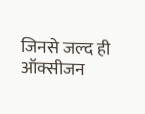जिनसे जल्द ही ऑक्सीजन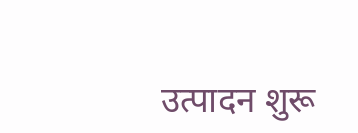उत्पादन शुरू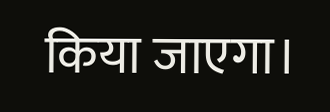किया जाएगा।